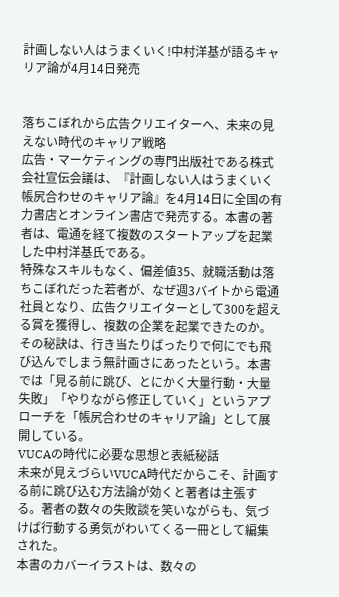計画しない人はうまくいく!中村洋基が語るキャリア論が4月14日発売


落ちこぼれから広告クリエイターへ、未来の見えない時代のキャリア戦略
広告・マーケティングの専門出版社である株式会社宣伝会議は、『計画しない人はうまくいく 帳尻合わせのキャリア論』を4月14日に全国の有力書店とオンライン書店で発売する。本書の著者は、電通を経て複数のスタートアップを起業した中村洋基氏である。
特殊なスキルもなく、偏差値35、就職活動は落ちこぼれだった若者が、なぜ週3バイトから電通社員となり、広告クリエイターとして300を超える賞を獲得し、複数の企業を起業できたのか。その秘訣は、行き当たりばったりで何にでも飛び込んでしまう無計画さにあったという。本書では「見る前に跳び、とにかく大量行動・大量失敗」「やりながら修正していく」というアプローチを「帳尻合わせのキャリア論」として展開している。
VUCAの時代に必要な思想と表紙秘話
未来が見えづらいVUCA時代だからこそ、計画する前に跳び込む方法論が効くと著者は主張する。著者の数々の失敗談を笑いながらも、気づけば行動する勇気がわいてくる一冊として編集された。
本書のカバーイラストは、数々の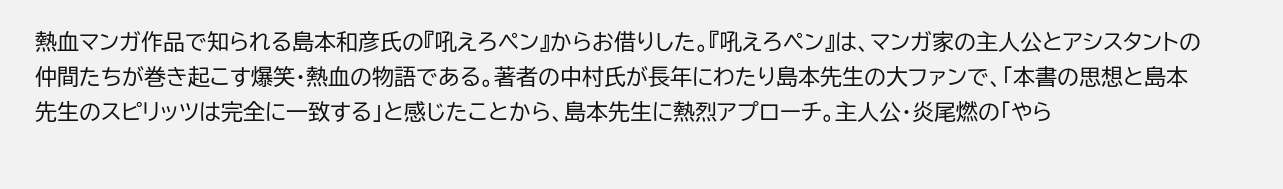熱血マンガ作品で知られる島本和彦氏の『吼えろペン』からお借りした。『吼えろペン』は、マンガ家の主人公とアシスタントの仲間たちが巻き起こす爆笑・熱血の物語である。著者の中村氏が長年にわたり島本先生の大ファンで、「本書の思想と島本先生のスピリッツは完全に一致する」と感じたことから、島本先生に熱烈アプローチ。主人公・炎尾燃の「やら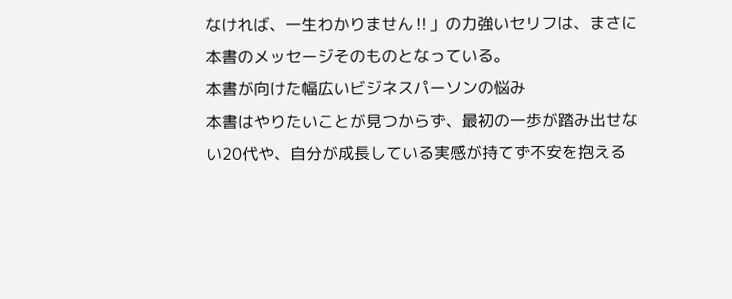なければ、一生わかりません‼」の力強いセリフは、まさに本書のメッセージそのものとなっている。
本書が向けた幅広いビジネスパーソンの悩み
本書はやりたいことが見つからず、最初の一歩が踏み出せない20代や、自分が成長している実感が持てず不安を抱える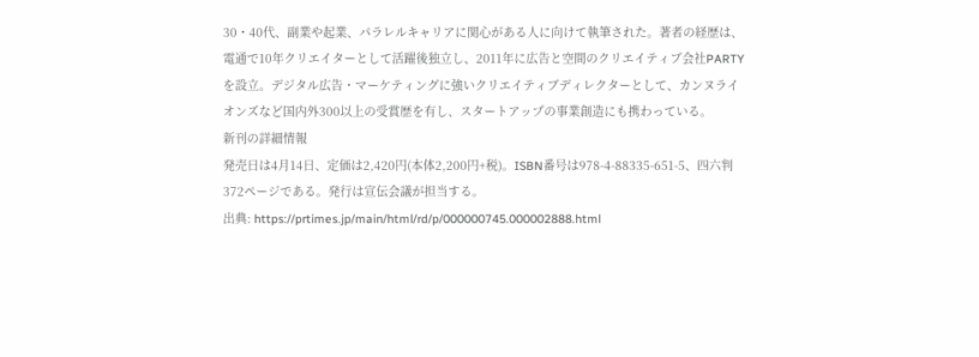30・40代、副業や起業、パラレルキャリアに関心がある人に向けて執筆された。著者の経歴は、電通で10年クリエイターとして活躍後独立し、2011年に広告と空間のクリエイティブ会社PARTYを設立。デジタル広告・マーケティングに強いクリエイティブディレクターとして、カンヌライオンズなど国内外300以上の受賞歴を有し、スタートアップの事業創造にも携わっている。
新刊の詳細情報
発売日は4月14日、定価は2,420円(本体2,200円+税)。ISBN番号は978-4-88335-651-5、四六判372ページである。発行は宣伝会議が担当する。
出典: https://prtimes.jp/main/html/rd/p/000000745.000002888.html